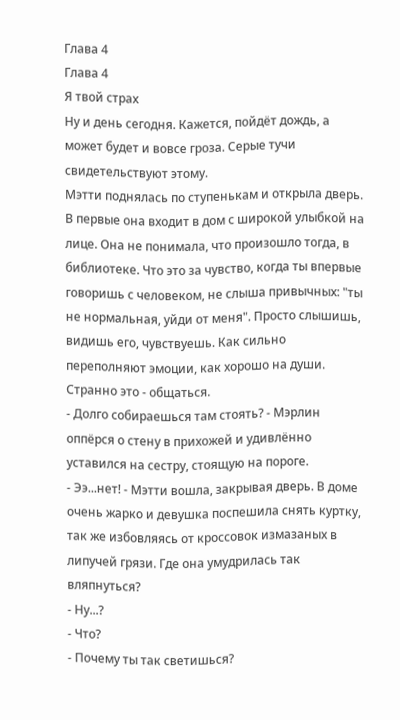Глава 4
Глава 4
Я твой страх
Ну и день сегодня. Кажется, пойдёт дождь, а может будет и вовсе гроза. Серые тучи свидетельствуют этому.
Мэтти поднялась по ступенькам и открыла дверь. В первые она входит в дом с широкой улыбкой на лице. Она не понимала, что произошло тогда, в библиотеке. Что это за чувство, когда ты впервые говоришь с человеком, не слыша привычных: "ты не нормальная, уйди от меня". Просто слышишь, видишь его, чувствуешь. Как сильно переполняют эмоции, как хорошо на души. Странно это - общаться.
- Долго собираешься там стоять? - Мэрлин оппёрся о стену в прихожей и удивлённо уставился на сестру, стоящую на пороге.
- Ээ...нет! - Мэтти вошла, закрывая дверь. В доме очень жарко и девушка поспешила снять куртку, так же избовляясь от кроссовок измазаных в липучей грязи. Где она умудрилась так вляпнуться?
- Ну...?
- Что?
- Почему ты так светишься?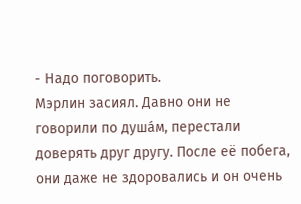- Надо поговорить.
Мэрлин засиял. Давно они не говорили по душáм, перестали доверять друг другу. После её побега, они даже не здоровались и он очень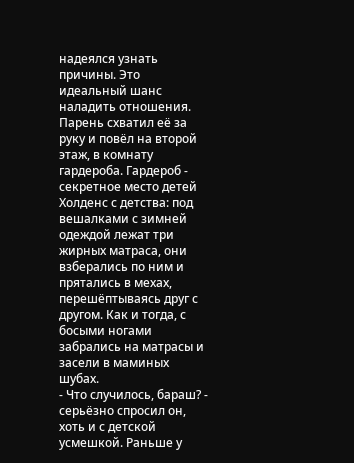надеялся узнать причины. Это идеальный шанс наладить отношения.
Парень схватил её за руку и повёл на второй этаж, в комнату гардероба. Гардероб - секретное место детей Холденс с детства: под вешалками с зимней одеждой лежат три жирных матраса, они взберались по ним и прятались в мехах, перешёптываясь друг с другом. Как и тогда, с босыми ногами забрались на матрасы и засели в маминых шубах.
- Что случилось, бараш? - серьёзно спросил он, хоть и с детской усмешкой. Раньше у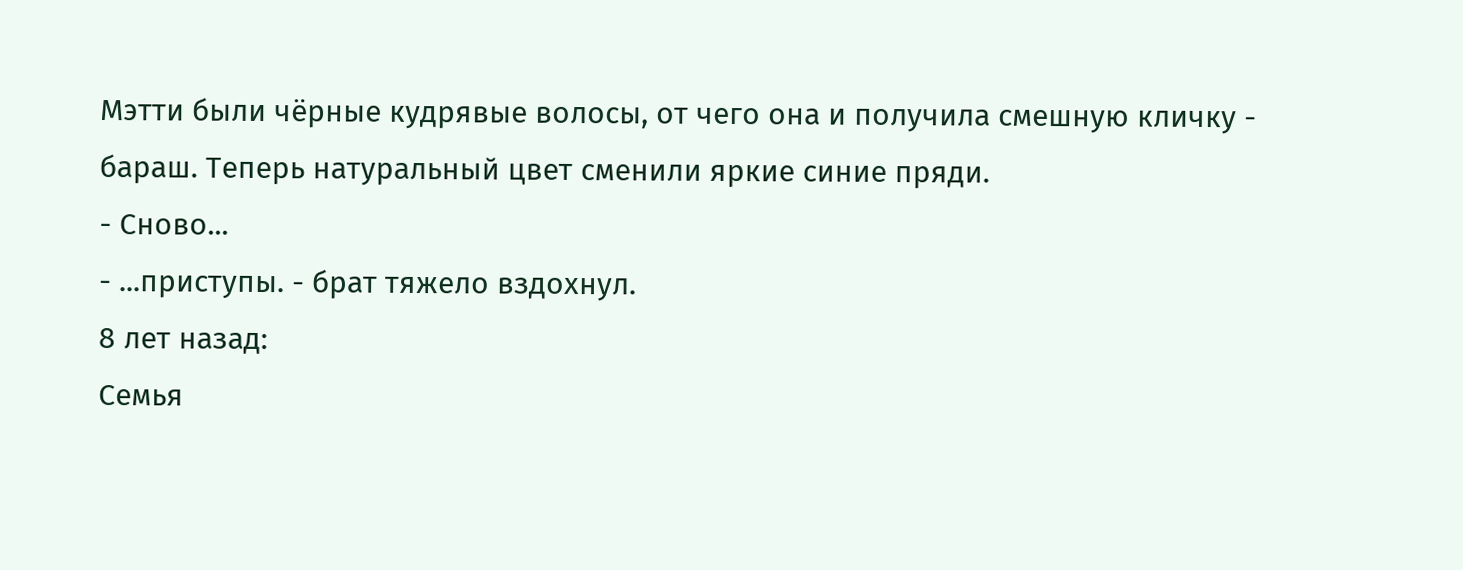Мэтти были чёрные кудрявые волосы, от чего она и получила смешную кличку - бараш. Теперь натуральный цвет сменили яркие синие пряди.
- Сново...
- ...приступы. - брат тяжело вздохнул.
8 лет назад:
Семья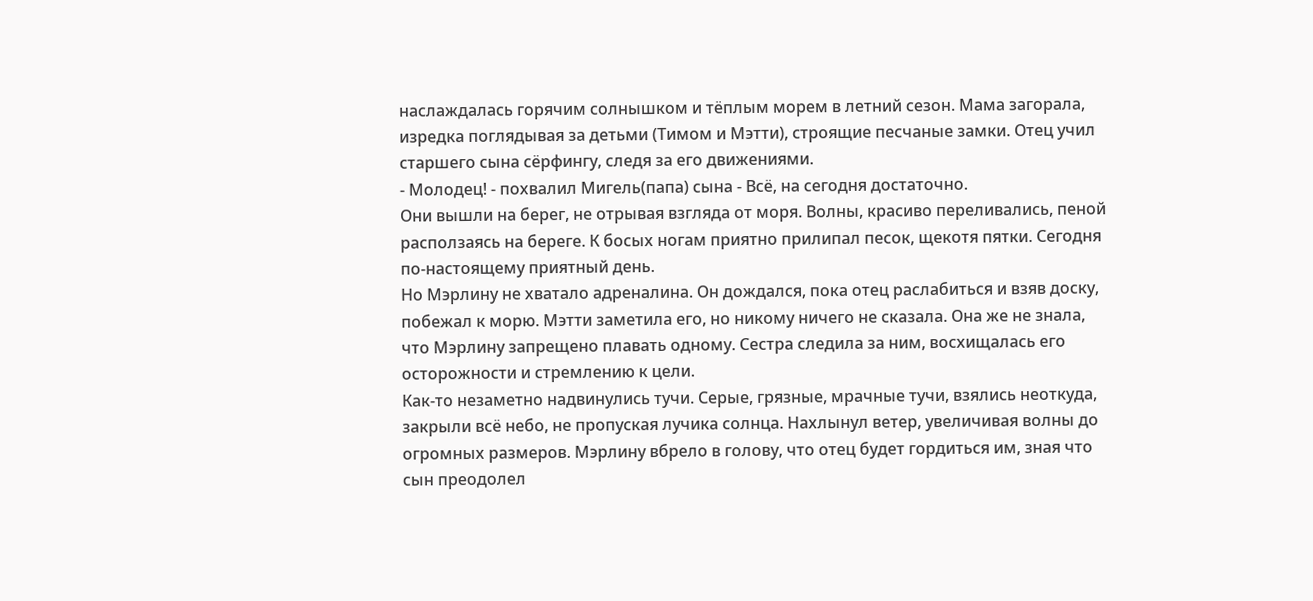наслаждалась горячим солнышком и тёплым морем в летний сезон. Мама загорала, изредка поглядывая за детьми (Тимом и Мэтти), строящие песчаные замки. Отец учил старшего сына сёрфингу, следя за его движениями.
- Молодец! - похвалил Мигель(папа) сына - Всё, на сегодня достаточно.
Они вышли на берег, не отрывая взгляда от моря. Волны, красиво переливались, пеной расползаясь на береге. К босых ногам приятно прилипал песок, щекотя пятки. Сегодня по-настоящему приятный день.
Но Мэрлину не хватало адреналина. Он дождался, пока отец раслабиться и взяв доску, побежал к морю. Мэтти заметила его, но никому ничего не сказала. Она же не знала, что Мэрлину запрещено плавать одному. Сестра следила за ним, восхищалась его осторожности и стремлению к цели.
Как-то незаметно надвинулись тучи. Серые, грязные, мрачные тучи, взялись неоткуда, закрыли всё небо, не пропуская лучика солнца. Нахлынул ветер, увеличивая волны до огромных размеров. Мэрлину вбрело в голову, что отец будет гордиться им, зная что сын преодолел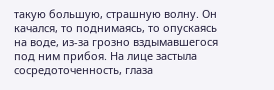такую большую, страшную волну. Он качался, то поднимаясь, то опускаясь на воде, из-за грозно вздымавшегося под ним прибоя. На лице застыла сосредоточенность, глаза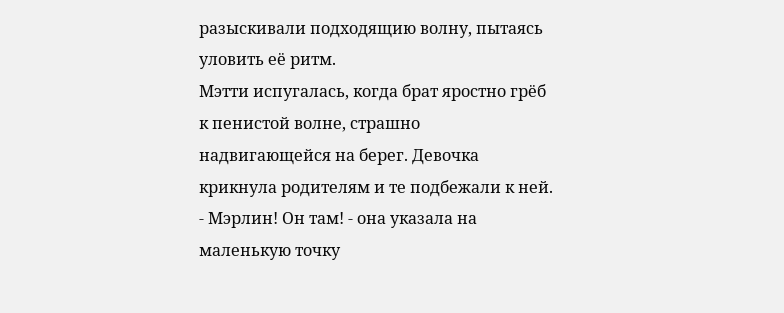разыскивали подходящию волну, пытаясь уловить её ритм.
Мэтти испугалась, когда брат яростно грёб к пенистой волне, страшно надвигающейся на берег. Девочка крикнула родителям и те подбежали к ней.
- Мэрлин! Он там! - она указала на маленькую точку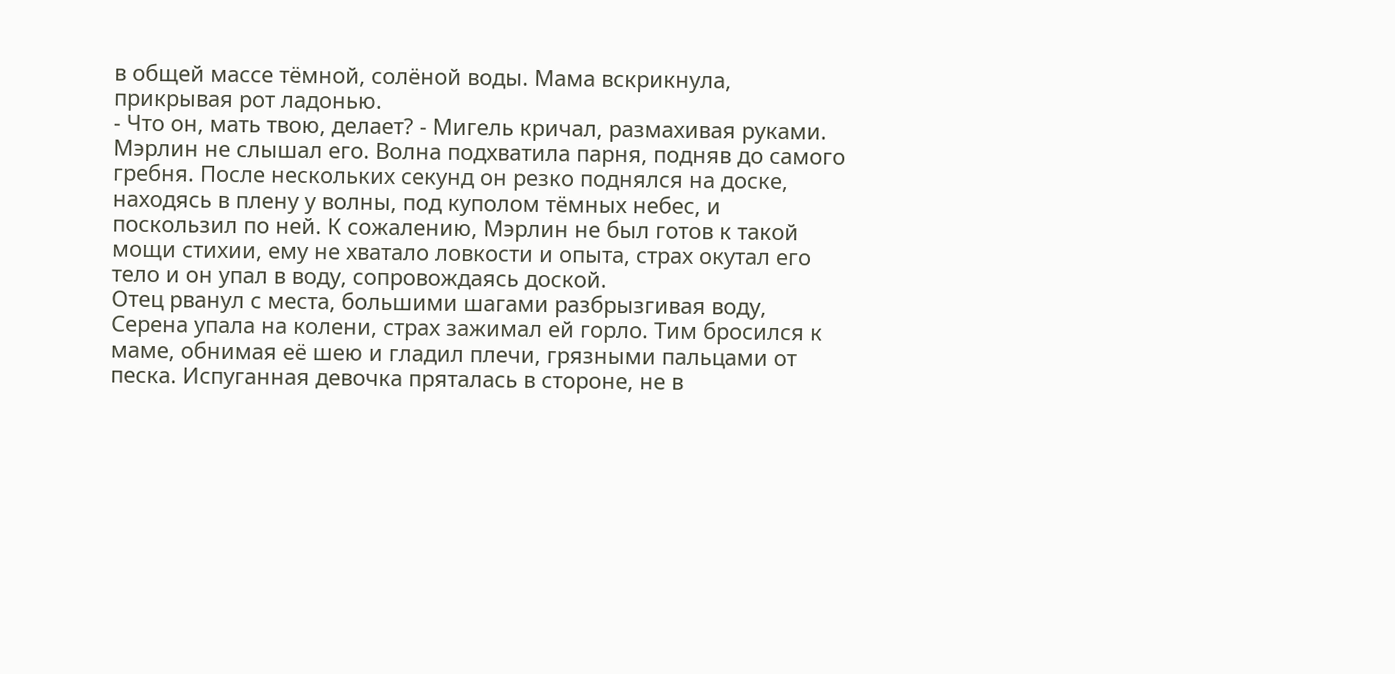в общей массе тёмной, солёной воды. Мама вскрикнула, прикрывая рот ладонью.
- Что он, мать твою, делает? - Мигель кричал, размахивая руками. Мэрлин не слышал его. Волна подхватила парня, подняв до самого гребня. После нескольких секунд он резко поднялся на доске, находясь в плену у волны, под куполом тёмных небес, и поскользил по ней. К сожалению, Мэрлин не был готов к такой мощи стихии, ему не хватало ловкости и опыта, страх окутал его тело и он упал в воду, сопровождаясь доской.
Отец рванул с места, большими шагами разбрызгивая воду, Серена упала на колени, страх зажимал ей горло. Тим бросился к маме, обнимая её шею и гладил плечи, грязными пальцами от песка. Испуганная девочка пряталась в стороне, не в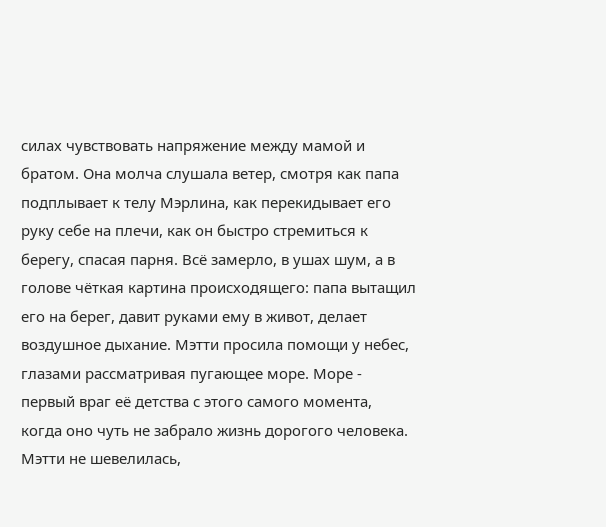силах чувствовать напряжение между мамой и братом. Она молча слушала ветер, смотря как папа подплывает к телу Мэрлина, как перекидывает его руку себе на плечи, как он быстро стремиться к берегу, спасая парня. Всё замерло, в ушах шум, а в голове чёткая картина происходящего: папа вытащил его на берег, давит руками ему в живот, делает воздушное дыхание. Мэтти просила помощи у небес, глазами рассматривая пугающее море. Море - первый враг её детства с этого самого момента, когда оно чуть не забрало жизнь дорогого человека.
Мэтти не шевелилась,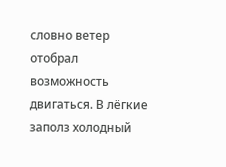словно ветер отобрал возможность двигаться. В лёгкие заполз холодный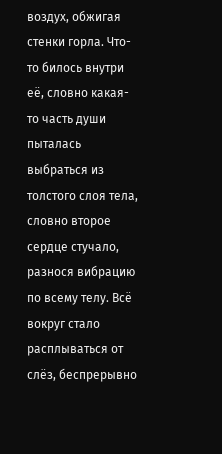воздух, обжигая стенки горла. Что-то билось внутри её, словно какая-то часть души пыталась выбраться из толстого слоя тела, словно второе сердце стучало, разнося вибрацию по всему телу. Всё вокруг стало расплываться от слёз, беспрерывно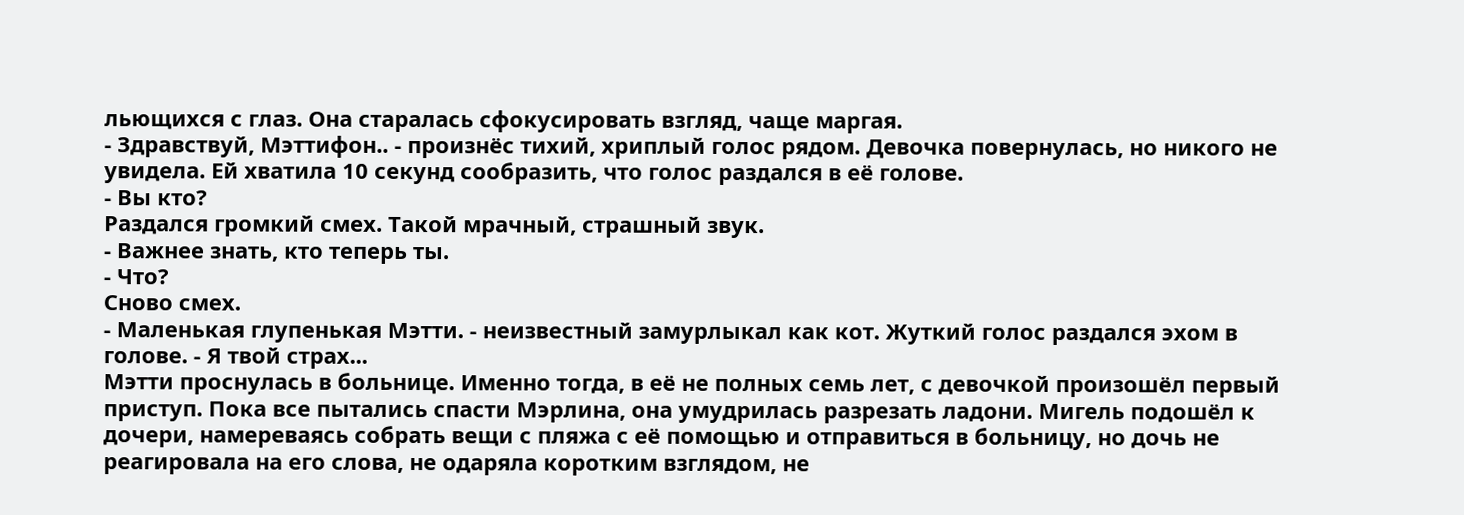льющихся с глаз. Она старалась сфокусировать взгляд, чаще маргая.
- Здравствуй, Мэттифон.. - произнёс тихий, хриплый голос рядом. Девочка повернулась, но никого не увидела. Ей хватила 10 секунд сообразить, что голос раздался в её голове.
- Вы кто?
Раздался громкий смех. Такой мрачный, страшный звук.
- Важнее знать, кто теперь ты.
- Что?
Сново смех.
- Маленькая глупенькая Мэтти. - неизвестный замурлыкал как кот. Жуткий голос раздался эхом в голове. - Я твой страх...
Мэтти проснулась в больнице. Именно тогда, в её не полных семь лет, с девочкой произошёл первый приступ. Пока все пытались спасти Мэрлина, она умудрилась разрезать ладони. Мигель подошёл к дочери, намереваясь собрать вещи с пляжа с её помощью и отправиться в больницу, но дочь не реагировала на его слова, не одаряла коротким взглядом, не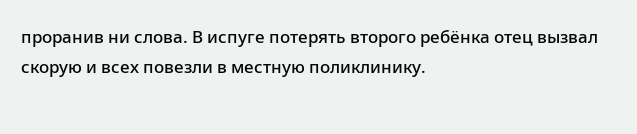проранив ни слова. В испуге потерять второго ребёнка отец вызвал скорую и всех повезли в местную поликлинику.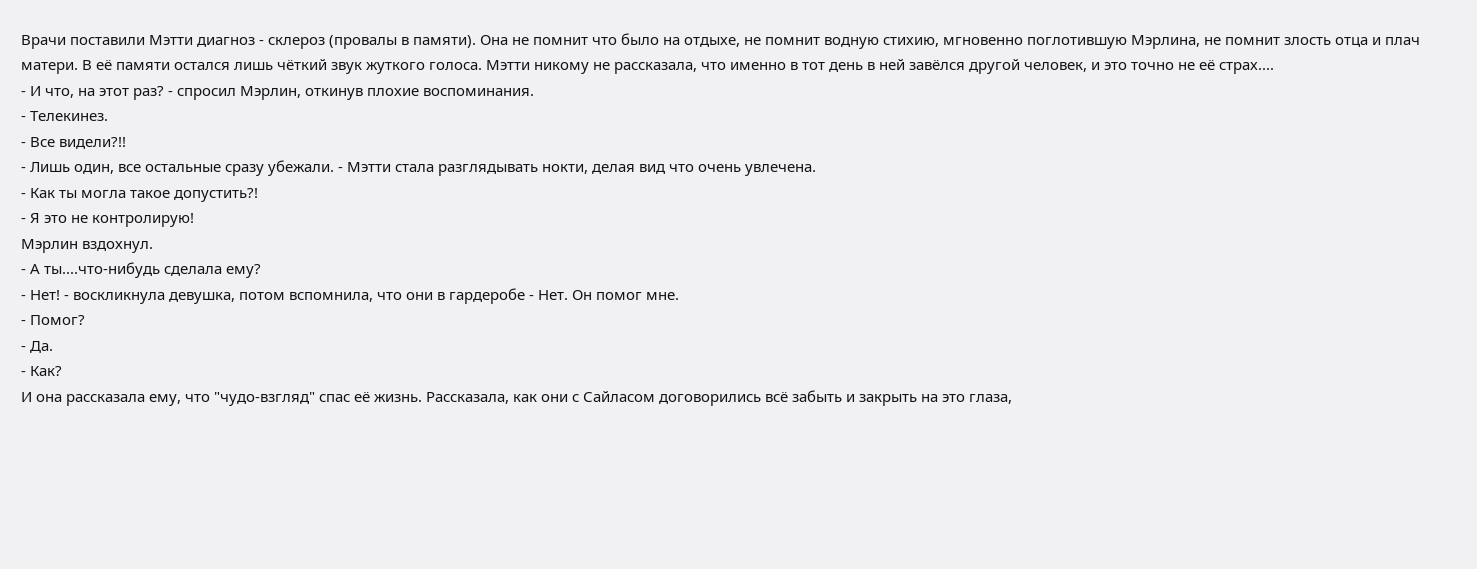Врачи поставили Мэтти диагноз - склероз (провалы в памяти). Она не помнит что было на отдыхе, не помнит водную стихию, мгновенно поглотившую Мэрлина, не помнит злость отца и плач матери. В её памяти остался лишь чёткий звук жуткого голоса. Мэтти никому не рассказала, что именно в тот день в ней завёлся другой человек, и это точно не её страх....
- И что, на этот раз? - спросил Мэрлин, откинув плохие воспоминания.
- Телекинез.
- Все видели?!!
- Лишь один, все остальные сразу убежали. - Мэтти стала разглядывать нокти, делая вид что очень увлечена.
- Как ты могла такое допустить?!
- Я это не контролирую!
Мэрлин вздохнул.
- А ты....что-нибудь сделала ему?
- Нет! - воскликнула девушка, потом вспомнила, что они в гардеробе - Нет. Он помог мне.
- Помог?
- Да.
- Как?
И она рассказала ему, что "чудо-взгляд" спас её жизнь. Рассказала, как они с Сайласом договорились всё забыть и закрыть на это глаза,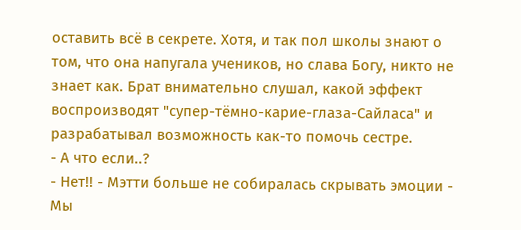оставить всё в секрете. Хотя, и так пол школы знают о том, что она напугала учеников, но слава Богу, никто не знает как. Брат внимательно слушал, какой эффект воспроизводят "супер-тёмно-карие-глаза-Сайласа" и разрабатывал возможность как-то помочь сестре.
- А что если..?
- Нет!! - Мэтти больше не собиралась скрывать эмоции - Мы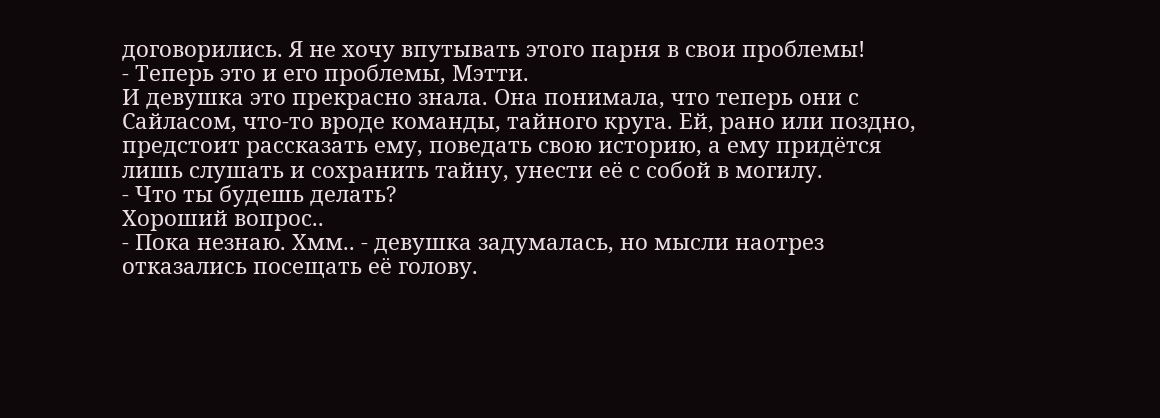договорились. Я не хочу впутывать этого парня в свои проблемы!
- Теперь это и его проблемы, Мэтти.
И девушка это прекрасно знала. Она понимала, что теперь они с Сайласом, что-то вроде команды, тайного круга. Ей, рано или поздно, предстоит рассказать ему, поведать свою историю, а ему придётся лишь слушать и сохранить тайну, унести её с собой в могилу.
- Что ты будешь делать?
Хороший вопрос..
- Пока незнаю. Хмм.. - девушка задумалась, но мысли наотрез отказались посещать её голову.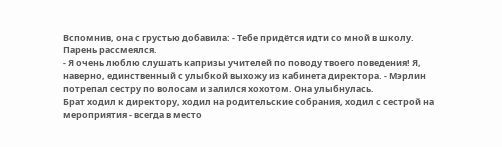Вспомнив, она с грустью добавила: - Тебе придётся идти со мной в школу.
Парень рассмеялся.
- Я очень люблю слушать капризы учителей по поводу твоего поведения! Я, наверно, единственный с улыбкой выхожу из кабинета директора. - Мэрлин потрепал сестру по волосам и залился хохотом. Она улыбнулась.
Брат ходил к директору, ходил на родительские собрания, ходил с сестрой на мероприятия - всегда в место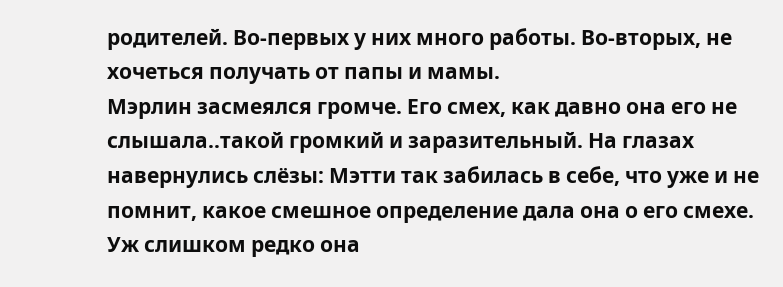родителей. Во-первых у них много работы. Во-вторых, не хочеться получать от папы и мамы.
Мэрлин засмеялся громче. Его смех, как давно она его не слышала..такой громкий и заразительный. На глазах навернулись слёзы: Мэтти так забилась в себе, что уже и не помнит, какое смешное определение дала она о его смехе. Уж слишком редко она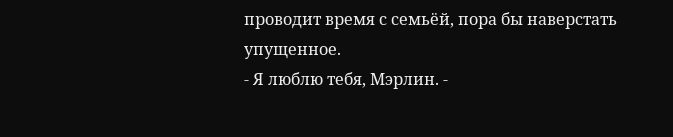проводит время с семьёй, пора бы наверстать упущенное.
- Я люблю тебя, Мэрлин. -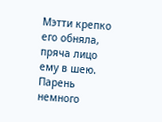Мэтти крепко его обняла, пряча лицо ему в шею. Парень немного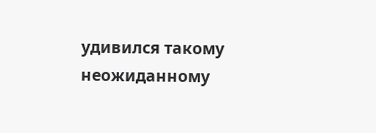удивился такому неожиданному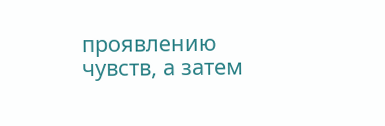проявлению чувств, а затем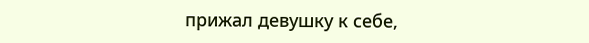прижал девушку к себе,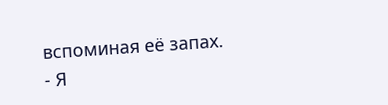вспоминая её запах.
- Я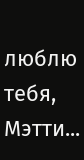люблю тебя, Мэтти...